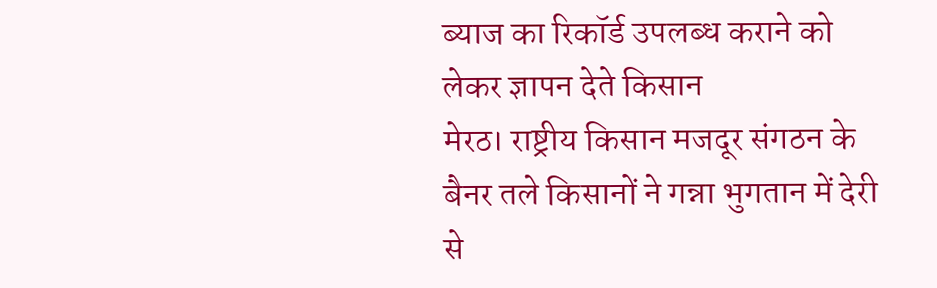ब्याज का रिकॉर्ड उपलब्ध कराने को लेकर ज्ञापन देते किसान
मेरठ। राष्ट्रीय किसान मजदूर संगठन के बैनर तले किसानों ने गन्ना भुगतान में देरी से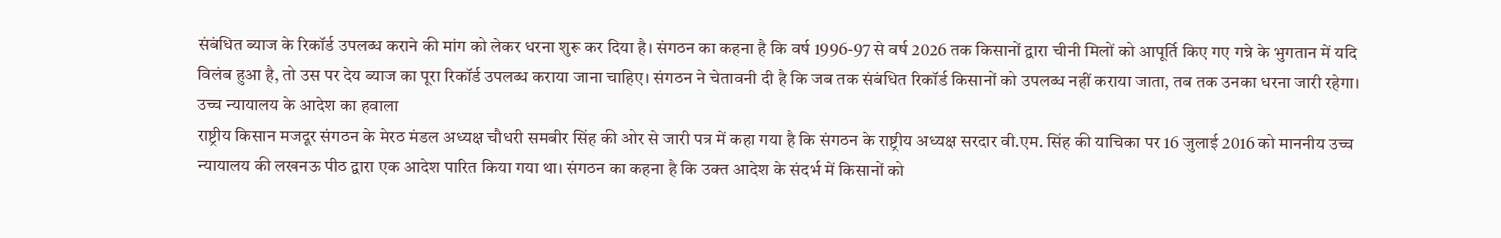संबंधित ब्याज के रिकॉर्ड उपलब्ध कराने की मांग को लेकर धरना शुरू कर दिया है। संगठन का कहना है कि वर्ष 1996-97 से वर्ष 2026 तक किसानों द्वारा चीनी मिलों को आपूर्ति किए गए गन्ने के भुगतान में यदि विलंब हुआ है, तो उस पर देय ब्याज का पूरा रिकॉर्ड उपलब्ध कराया जाना चाहिए। संगठन ने चेतावनी दी है कि जब तक संबंधित रिकॉर्ड किसानों को उपलब्ध नहीं कराया जाता, तब तक उनका धरना जारी रहेगा।
उच्च न्यायालय के आदेश का हवाला
राष्ट्रीय किसान मजदूर संगठन के मेरठ मंडल अध्यक्ष चौधरी समबीर सिंह की ओर से जारी पत्र में कहा गया है कि संगठन के राष्ट्रीय अध्यक्ष सरदार वी.एम. सिंह की याचिका पर 16 जुलाई 2016 को माननीय उच्च न्यायालय की लखनऊ पीठ द्वारा एक आदेश पारित किया गया था। संगठन का कहना है कि उक्त आदेश के संदर्भ में किसानों को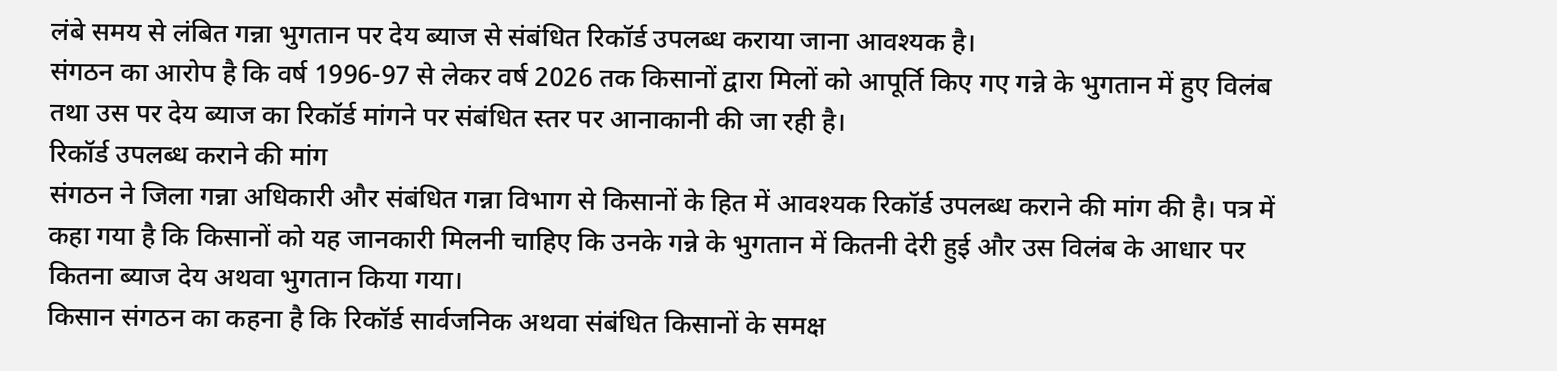लंबे समय से लंबित गन्ना भुगतान पर देय ब्याज से संबंधित रिकॉर्ड उपलब्ध कराया जाना आवश्यक है।
संगठन का आरोप है कि वर्ष 1996-97 से लेकर वर्ष 2026 तक किसानों द्वारा मिलों को आपूर्ति किए गए गन्ने के भुगतान में हुए विलंब तथा उस पर देय ब्याज का रिकॉर्ड मांगने पर संबंधित स्तर पर आनाकानी की जा रही है।
रिकॉर्ड उपलब्ध कराने की मांग
संगठन ने जिला गन्ना अधिकारी और संबंधित गन्ना विभाग से किसानों के हित में आवश्यक रिकॉर्ड उपलब्ध कराने की मांग की है। पत्र में कहा गया है कि किसानों को यह जानकारी मिलनी चाहिए कि उनके गन्ने के भुगतान में कितनी देरी हुई और उस विलंब के आधार पर कितना ब्याज देय अथवा भुगतान किया गया।
किसान संगठन का कहना है कि रिकॉर्ड सार्वजनिक अथवा संबंधित किसानों के समक्ष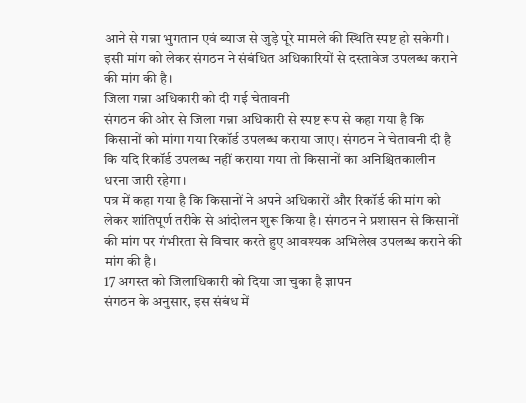आने से गन्ना भुगतान एवं ब्याज से जुड़े पूरे मामले की स्थिति स्पष्ट हो सकेगी। इसी मांग को लेकर संगठन ने संबंधित अधिकारियों से दस्तावेज उपलब्ध कराने की मांग की है।
जिला गन्ना अधिकारी को दी गई चेतावनी
संगठन की ओर से जिला गन्ना अधिकारी से स्पष्ट रूप से कहा गया है कि किसानों को मांगा गया रिकॉर्ड उपलब्ध कराया जाए। संगठन ने चेतावनी दी है कि यदि रिकॉर्ड उपलब्ध नहीं कराया गया तो किसानों का अनिश्चितकालीन धरना जारी रहेगा।
पत्र में कहा गया है कि किसानों ने अपने अधिकारों और रिकॉर्ड की मांग को लेकर शांतिपूर्ण तरीके से आंदोलन शुरू किया है। संगठन ने प्रशासन से किसानों की मांग पर गंभीरता से विचार करते हुए आवश्यक अभिलेख उपलब्ध कराने की मांग की है।
17 अगस्त को जिलाधिकारी को दिया जा चुका है ज्ञापन
संगठन के अनुसार, इस संबंध में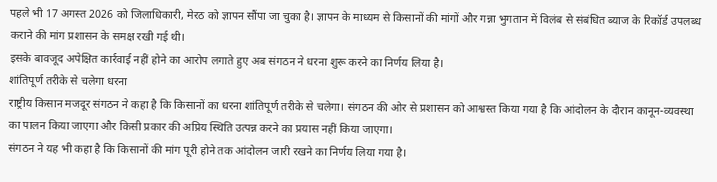पहले भी 17 अगस्त 2026 को जिलाधिकारी, मेरठ को ज्ञापन सौंपा जा चुका है। ज्ञापन के माध्यम से किसानों की मांगों और गन्ना भुगतान में विलंब से संबंधित ब्याज के रिकॉर्ड उपलब्ध कराने की मांग प्रशासन के समक्ष रखी गई थी।
इसके बावजूद अपेक्षित कार्रवाई नहीं होने का आरोप लगाते हुए अब संगठन ने धरना शुरू करने का निर्णय लिया है।
शांतिपूर्ण तरीके से चलेगा धरना
राष्ट्रीय किसान मजदूर संगठन ने कहा है कि किसानों का धरना शांतिपूर्ण तरीके से चलेगा। संगठन की ओर से प्रशासन को आश्वस्त किया गया है कि आंदोलन के दौरान कानून-व्यवस्था का पालन किया जाएगा और किसी प्रकार की अप्रिय स्थिति उत्पन्न करने का प्रयास नहीं किया जाएगा।
संगठन ने यह भी कहा है कि किसानों की मांग पूरी होने तक आंदोलन जारी रखने का निर्णय लिया गया है।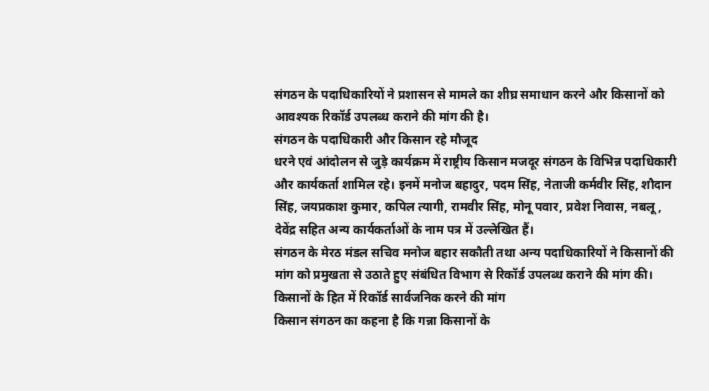संगठन के पदाधिकारियों ने प्रशासन से मामले का शीघ्र समाधान करने और किसानों को आवश्यक रिकॉर्ड उपलब्ध कराने की मांग की है।
संगठन के पदाधिकारी और किसान रहे मौजूद
धरने एवं आंदोलन से जुड़े कार्यक्रम में राष्ट्रीय किसान मजदूर संगठन के विभिन्न पदाधिकारी और कार्यकर्ता शामिल रहे। इनमें मनोज बहादुर, पदम सिंह, नेताजी कर्मवीर सिंह, शौदान सिंह, जयप्रकाश कुमार, कपिल त्यागी, रामवीर सिंह, मोनू पवार, प्रवेश निवास, नबलू, देवेंद्र सहित अन्य कार्यकर्ताओं के नाम पत्र में उल्लेखित हैं।
संगठन के मेरठ मंडल सचिव मनोज बहार सकौती तथा अन्य पदाधिकारियों ने किसानों की मांग को प्रमुखता से उठाते हुए संबंधित विभाग से रिकॉर्ड उपलब्ध कराने की मांग की।
किसानों के हित में रिकॉर्ड सार्वजनिक करने की मांग
किसान संगठन का कहना है कि गन्ना किसानों के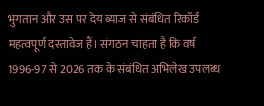भुगतान और उस पर देय ब्याज से संबंधित रिकॉर्ड महत्वपूर्ण दस्तावेज हैं। संगठन चाहता है कि वर्ष 1996-97 से 2026 तक के संबंधित अभिलेख उपलब्ध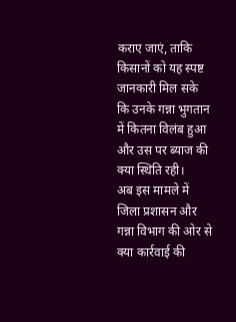कराए जाएं, ताकि किसानों को यह स्पष्ट जानकारी मिल सके कि उनके गन्ना भुगतान में कितना विलंब हुआ और उस पर ब्याज की क्या स्थिति रही।
अब इस मामले में जिला प्रशासन और गन्ना विभाग की ओर से क्या कार्रवाई की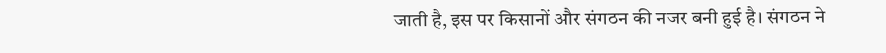जाती है, इस पर किसानों और संगठन की नजर बनी हुई है। संगठन ने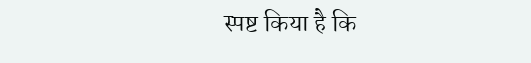स्पष्ट किया है कि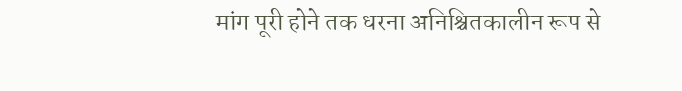मांग पूरी होने तक धरना अनिश्चितकालीन रूप से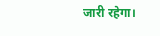जारी रहेगा।